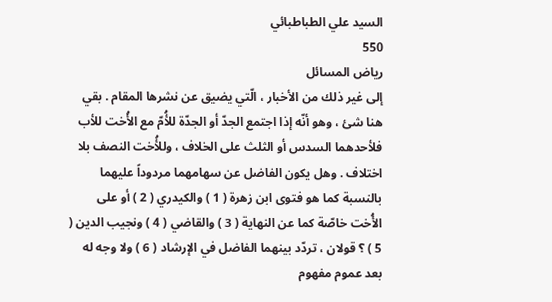السيد علي الطباطبائي
550
رياض المسائل
إلى غير ذلك من الأخبار ، الّتي يضيق عن نشرها المقام . بقي هنا شئ ، وهو أنّه إذا اجتمع الجدّ أو الجدّة للأُمّ مع الأُخت للأب فلأحدهما السدس أو الثلث على الخلاف ، وللأُخت النصف بلا اختلاف . وهل يكون الفاضل عن سهامهما مردوداً عليهما بالنسبة كما هو فتوى ابن زهرة ( 1 ) والكيدري ( 2 ) أو على الأُخت خاصّة كما عن النهاية ( 3 ) والقاضي ( 4 ) ونجيب الدين ( 5 ) ؟ قولان ، تردّد بينهما الفاضل في الإرشاد ( 6 ) ولا وجه له بعد عموم مفهوم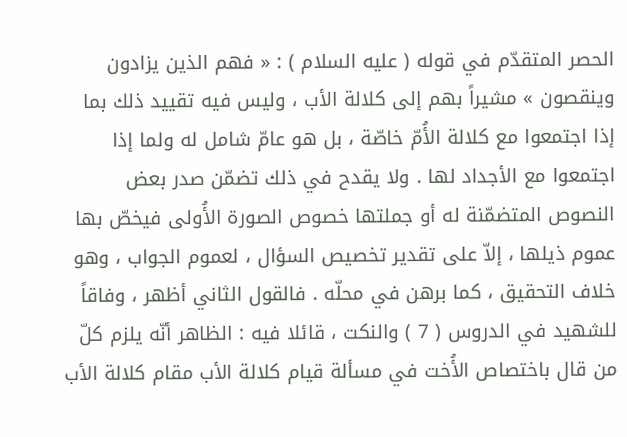الحصر المتقدّم في قوله ( عليه السلام ) : « فهم الذين يزادون وينقصون » مشيراً بهم إلى كلالة الأب ، وليس فيه تقييد ذلك بما إذا اجتمعوا مع كلالة الأُمّ خاصّة ، بل هو عامّ شامل له ولما إذا اجتمعوا مع الأجداد لها . ولا يقدح في ذلك تضمّن صدر بعض النصوص المتضمّنة له أو جملتها خصوص الصورة الأُولى فيخصّ بها عموم ذيلها ، إلاّ على تقدير تخصيص السؤال ، لعموم الجواب ، وهو خلاف التحقيق ، كما برهن في محلّه . فالقول الثاني أظهر ، وفاقاً للشهيد في الدروس ( 7 ) والنكت ، قائلا فيه : الظاهر أنّه يلزم كلّ من قال باختصاص الأُخت في مسألة قيام كلالة الأب مقام كلالة الأب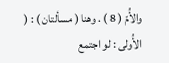والأُمّ ( 8 ) . وهنا ( مسألتان ) : ( الأُولى : لو اجتمع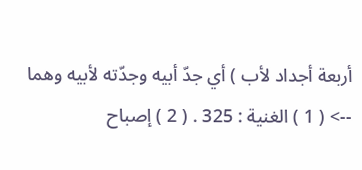أربعة أجداد لأب ) أي جدّ أبيه وجدّته لأبيه وهما
--> ( 1 ) الغنية : 325 . ( 2 ) إصباح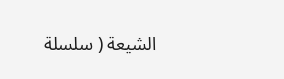الشيعة ( سلسلة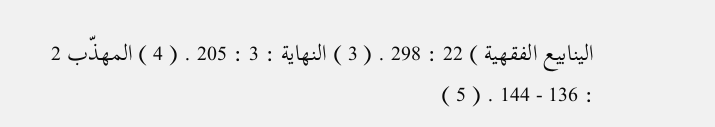الينابيع الفقهية ) 22 : 298 . ( 3 ) النهاية : 3 : 205 . ( 4 ) المهذّب 2 : 136 - 144 . ( 5 )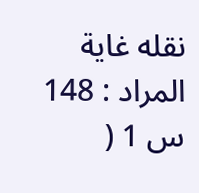نقله غاية المراد : 148 س 1 (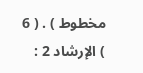مخطوط ) . ( 6 ) الإرشاد 2 :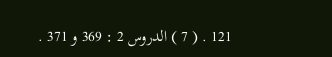121 . ( 7 ) الدروس 2 : 369 و 371 .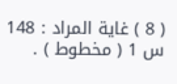( 8 ) غاية المراد : 148 س 1 ( مخطوط ) .